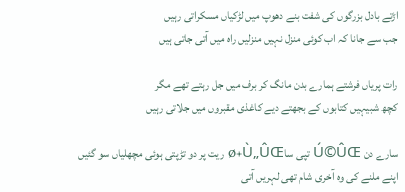اڑتے بادل بزرگوں کی شفت بنے دھوپ میں لڑکیاں مسکراتی رہیں
جب سے جانا کہ اب کوئی منزل نہیں منزلیں راہ میں آتی جاتی ہیں

رات پریاں فرشتے ہمارے بدن مانگ کر برف میں جل رہتے تھے مگر
کچھ شبیہیں کتابوں کے بجھتے دیے کاغذی مقبروں میں جلاتی رہیں

سارے دن Ú©ÛŒ تپی ساØ+Ù„ÛŒ ریت پر دو تڑپتی ہوئی مچھلیاں سو گئیں
اپنے ملنے کی وہ آخری شام تھی لہریں آتی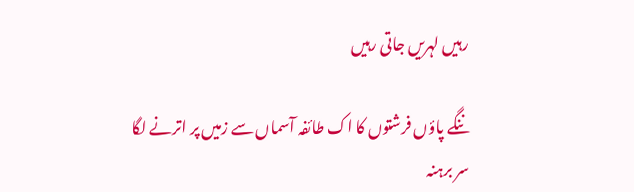رہیں لہریں جاتی رہیں

ننگے پاؤں فرشتوں کا اک طائفہ آسماں سے زمیں پر اترنے لگا
سر برہنہ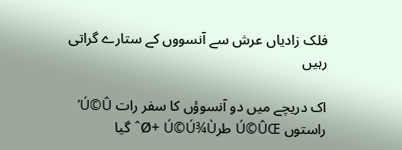فلک زادیاں عرش سے آنسووں کے ستارے گراتی رہیں

اک دریچے میں دو آنسوؤں کا سفر رات Ú©Û’ راستوں Ú©ÛŒ طرØ+ Ú©Ú¾Ùˆ گیا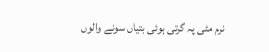نرم مٹی پہ گرتی ہوئی بتیاں سونے والوں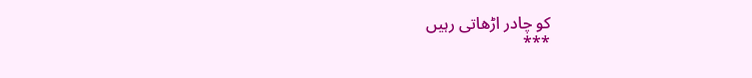کو چادر اڑھاتی رہیں
***